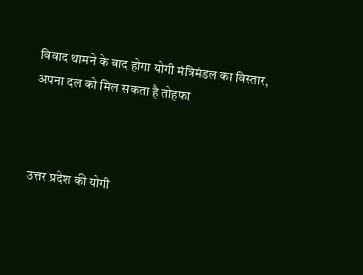विवाद थामने के बाद होगा योगी मंत्रिमंडल का विस्तार, अपना दल को मिल सकता है तोहफा



उत्तर प्रदेश की योगी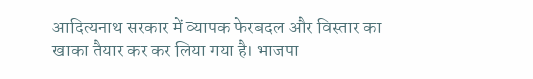आदित्यनाथ सरकार में व्यापक फेरबदल और विस्तार का खाका तैयार कर कर लिया गया है। भाजपा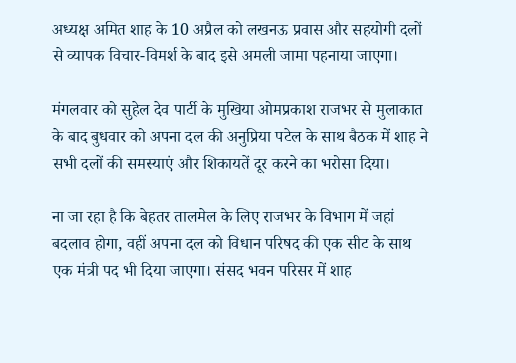अध्यक्ष अमित शाह के 10 अप्रैल को लखनऊ प्रवास और सहयोगी दलों से व्यापक विचार-विमर्श के बाद इसे अमली जामा पहनाया जाएगा।

मंगलवार को सुहेल देव पार्टी के मुखिया ओमप्रकाश राजभर से मुलाकात के बाद बुधवार को अपना दल की अनुप्रिया पटेल के साथ बैठक में शाह ने सभी दलों की समस्याएं और शिकायतें दूर करने का भरोसा दिया।

ना जा रहा है कि बेहतर तालमेल के लिए राजभर के विभाग में जहां बदलाव होगा, वहीं अपना दल को विधान परिषद की एक सीट के साथ एक मंत्री पद भी दिया जाएगा। संसद भवन परिसर में शाह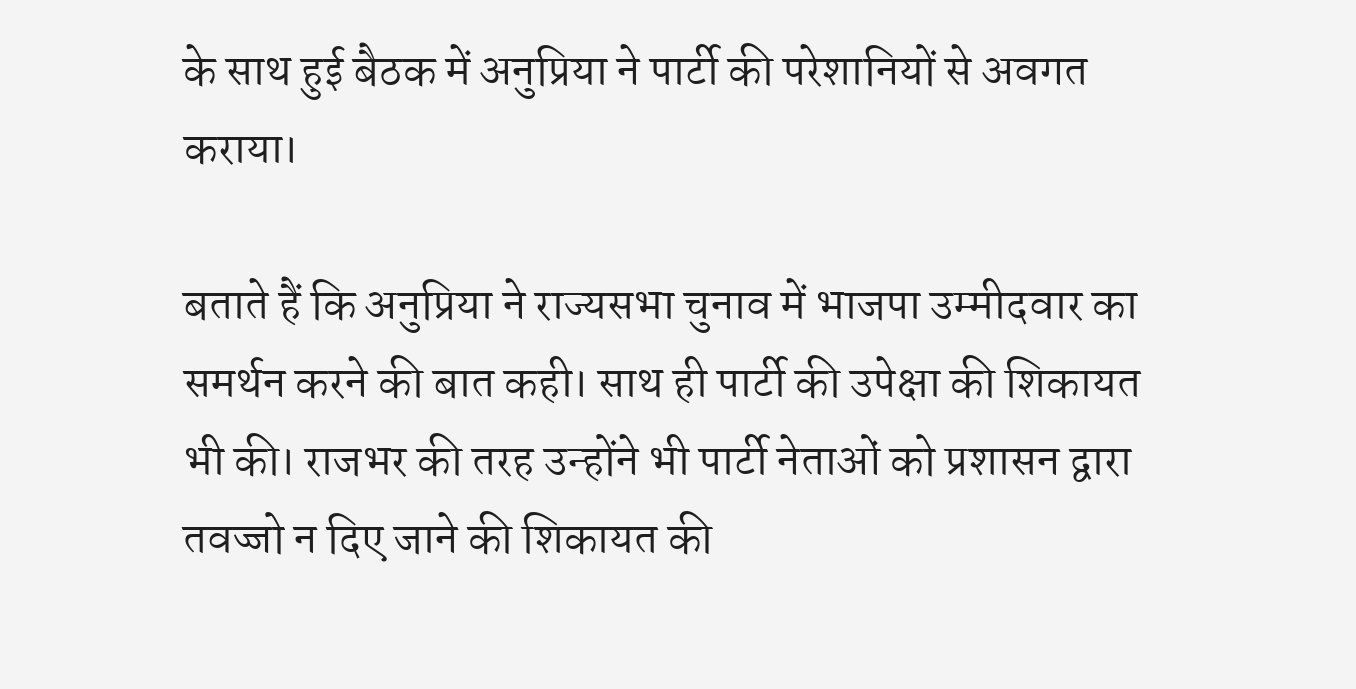के साथ हुई बैठक में अनुप्रिया ने पार्टी की परेशानियों से अवगत कराया।

बताते हैं कि अनुप्रिया ने राज्यसभा चुनाव में भाजपा उम्मीदवार का समर्थन करने की बात कही। साथ ही पार्टी की उपेक्षा की शिकायत भी की। राजभर की तरह उन्होंने भी पार्टी नेताओं को प्रशासन द्वारा तवज्जो न दिए जाने की शिकायत की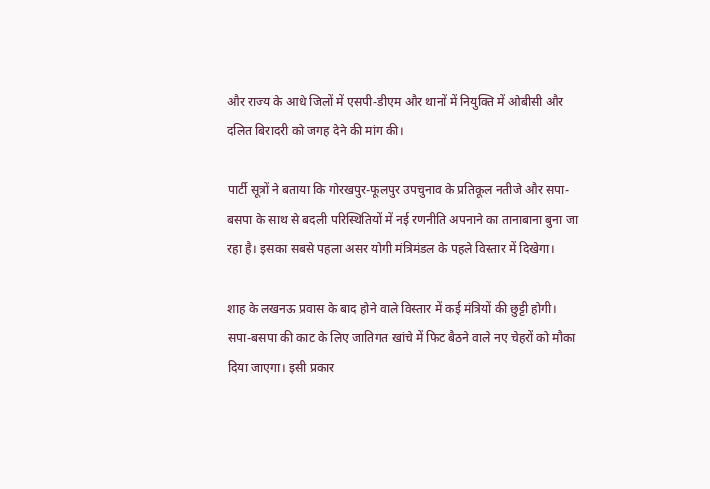और राज्य के आधे जिलों में एसपी-डीएम और थानों में नियुक्ति में ओबीसी और दलित बिरादरी को जगह देने की मांग की।

पार्टी सूत्रों ने बताया कि गोरखपुर-फूलपुर उपचुनाव के प्रतिकूल नतीजे और सपा-बसपा के साथ से बदली परिस्थितियों में नई रणनीति अपनाने का तानाबाना बुना जा रहा है। इसका सबसे पहला असर योगी मंत्रिमंडल के पहले विस्तार में दिखेगा।

शाह के लखनऊ प्रवास के बाद होने वाले विस्तार में कई मंत्रियों की छुट्टी होगी। सपा-बसपा की काट के लिए जातिगत खांचे में फिट बैठने वाले नए चेहरों को मौका दिया जाएगा। इसी प्रकार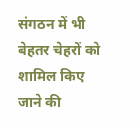संगठन में भी बेहतर चेहरों को शामिल किए जाने की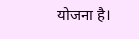योजना है।